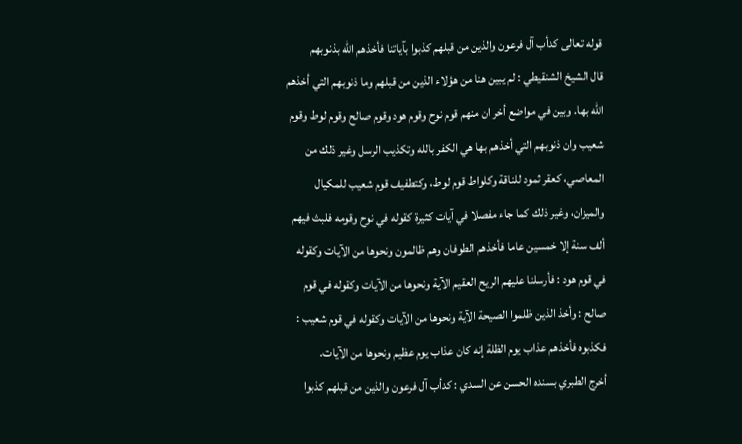قوله تعالى كدأب آل فرعون والذين من قبلهم كذبوا بآياتنا فأخذهم الله بذنوبهم
قال الشيخ الشنقيطي : لم يبين هنا من هؤلاء الذين من قبلهم وما ذنوبهم التي أخذهم الله بها. وبين في مواضع أخر ان منهم قوم نوح وقوم هود وقوم صالح وقوم لوط وقوم شعيب وان ذنوبهم التي أخذهم بها هي الكفر بالله وتكذيب الرسل وغير ذلك من المعاصي، كعقر ثمود للناقة وكلواط قوم لوط، وكتطفيف قوم شعيب للمكيال والميزان، وغير ذلك كما جاء مفصلا في آيات كثيرة كقوله في نوح وقومه فلبث فيهم ألف سنة إلا خمسين عاما فأخذهم الطوفان وهم ظالمون ونحوها من الآيات وكقوله في قوم هود : فأرسلنا عليهم الريح العقيم الآية ونحوها من الآيات وكقوله في قوم صالح : وأخذ الذين ظلموا الصيحة الآية ونحوها من الآيات وكقوله في قوم شعيب : فكذبوه فأخذهم عذاب يوم الظلة إنه كان عذاب يوم عظيم ونحوها من الآيات.
أخرج الطبري بسنده الحسن عن السدي : كدأب آل فرعون والذين من قبلهم كذبوا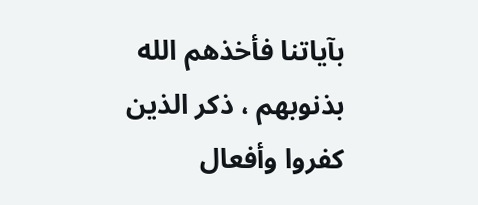بآياتنا فأخذهم الله بذنوبهم ، ذكر الذين كفروا وأفعال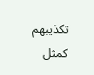تكذيبهم كمثل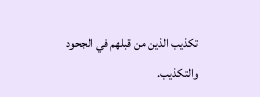تكذيب الذين من قبلهم في الجحود والتكذيب.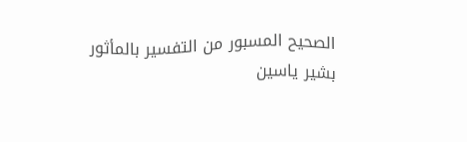الصحيح المسبور من التفسير بالمأثور
بشير ياسين